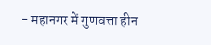- महानगर में गुणवत्ता हीन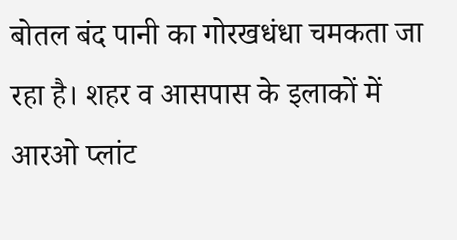बोतल बंद पानी का गोरखधंधा चमकता जा रहा है। शहर व आसपास के इलाकों में आरओ प्लांट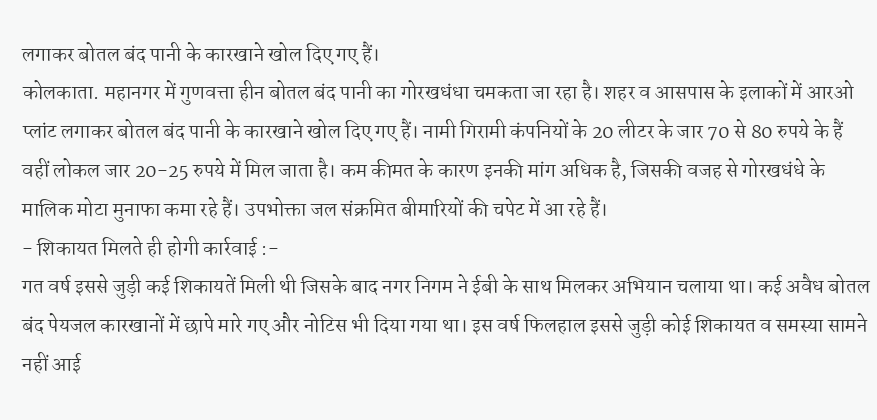लगाकर बोतल बंद पानी के कारखाने खोल दिए गए हैं।
कोलकाता. महानगर में गुणवत्ता हीन बोतल बंद पानी का गोरखधंधा चमकता जा रहा है। शहर व आसपास के इलाकों में आरओ प्लांट लगाकर बोतल बंद पानी के कारखाने खोल दिए गए हैं। नामी गिरामी कंपनियों के 20 लीटर के जार 70 से 80 रुपये के हैं वहीं लोकल जार 20-25 रुपये में मिल जाता है। कम कीमत के कारण इनकी मांग अधिक है, जिसकी वजह से गोरखधंधे के मालिक मोटा मुनाफा कमा रहे हैं। उपभोक्ता जल संक्रमित बीमारियों की चपेट में आ रहे हैं।
- शिकायत मिलते ही होगी कार्रवाई :-
गत वर्ष इससे जुड़ी कई शिकायतें मिली थी जिसके बाद नगर निगम ने ईबी के साथ मिलकर अभियान चलाया था। कई अवैध बोतल बंद पेयजल कारखानों में छापे मारे गए और नोटिस भी दिया गया था। इस वर्ष फिलहाल इससे जुड़ी कोई शिकायत व समस्या सामने नहीं आई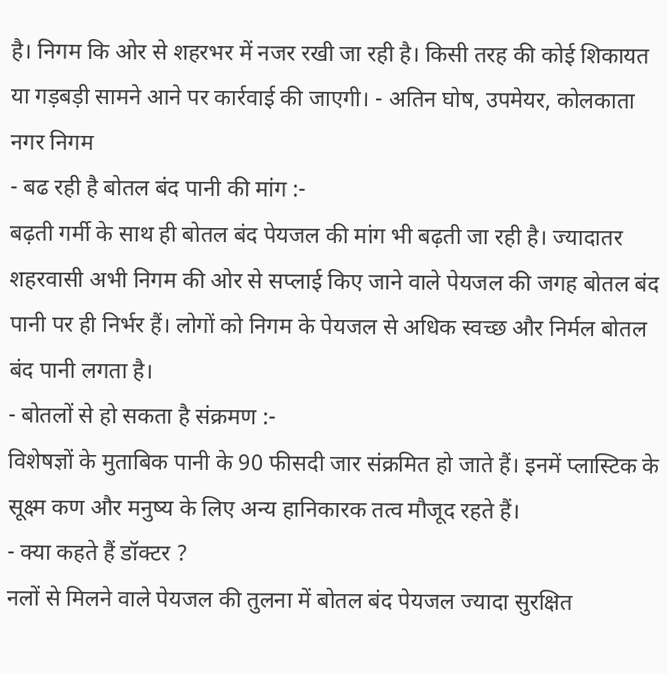है। निगम कि ओर से शहरभर में नजर रखी जा रही है। किसी तरह की कोई शिकायत या गड़बड़ी सामने आने पर कार्रवाई की जाएगी। - अतिन घोष, उपमेयर, कोलकाता नगर निगम
- बढ रही है बोतल बंद पानी की मांग :-
बढ़ती गर्मी के साथ ही बोतल बंद पेयजल की मांग भी बढ़ती जा रही है। ज्यादातर शहरवासी अभी निगम की ओर से सप्लाई किए जाने वाले पेयजल की जगह बोतल बंद पानी पर ही निर्भर हैं। लोगों को निगम के पेयजल से अधिक स्वच्छ और निर्मल बोतल बंद पानी लगता है।
- बोतलों से हो सकता है संक्रमण :-
विशेषज्ञों के मुताबिक पानी के 90 फीसदी जार संक्रमित हो जाते हैं। इनमें प्लास्टिक के सूक्ष्म कण और मनुष्य के लिए अन्य हानिकारक तत्व मौजूद रहते हैं।
- क्या कहते हैं डॉक्टर ?
नलों से मिलने वाले पेयजल की तुलना में बोतल बंद पेयजल ज्यादा सुरक्षित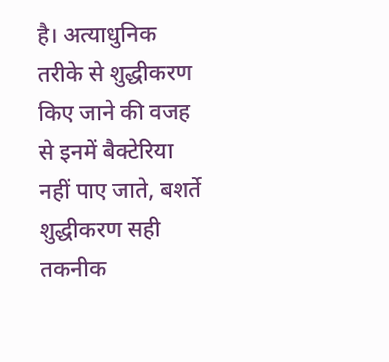है। अत्याधुनिक तरीके से शुद्धीकरण किए जाने की वजह से इनमें बैक्टेरिया नहीं पाए जाते, बशर्ते शुद्धीकरण सही तकनीक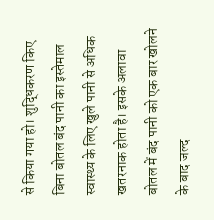से किया गया हो। शुद्धिकरण किए बिना बोतल बंद पानी का इस्तेमाल स्वास्थ्य के लिए खुले पानी से अधिक खतरनाक होता है। इसके अलावा बोतल में बंद पानी को एक बार खोलने के बाद जल्द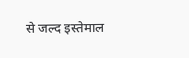से जल्द इस्तेमाल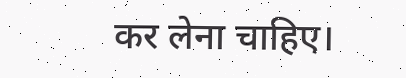कर लेना चाहिए।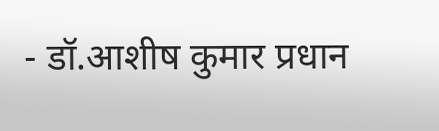- डॉ.आशीष कुमार प्रधान